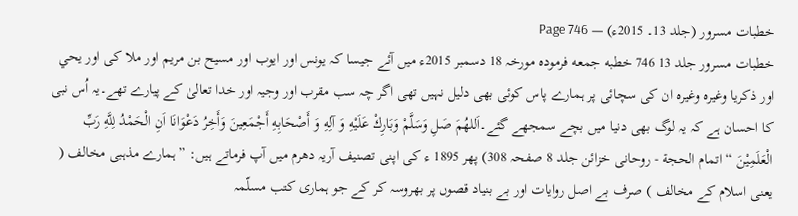خطبات مسرور (جلد 13۔ 2015ء) — Page 746
خطبات مسرور جلد 13 746 خطبه جمعه فرمودہ مورخہ 18 دسمبر 2015ء میں آئے جیسا کہ یونس اور ایوب اور مسیح بن مریم اور ملا کی اور یحي اور ذکریا وغیرہ وغیرہ ان کی سچائی پر ہمارے پاس کوئی بھی دلیل نہیں تھی اگر چہ سب مقرب اور وجیہ اور خدا تعالیٰ کے پیارے تھے۔یہ اُس نبی کا احسان ہے کہ یہ لوگ بھی دنیا میں بچے سمجھے گئے۔اَللهُمَ صَلِ وَسَلَّمْ وَبَارِكْ عَلَيْهِ وَ آلِهِ وَ أَصْحَابِهِ أَجْمَعِينَ وَأَخِرُ دَعْوَانَا اَنِ الْحَمْدُ لِلَّهِ رَبِّ الْعَلَمِيْنَ “ اتمام الحجة - روحانی خزائن جلد 8 صفحہ 308) پھر 1895 ء کی اپنی تصنیف آریہ دھرم میں آپ فرماتے ہیں: ”ہمارے مذہبی مخالف ( یعنی اسلام کے مخالف ) صرف بے اصل روایات اور بے بنیاد قصوں پر بھروسہ کر کے جو ہماری کتب مسلّمہ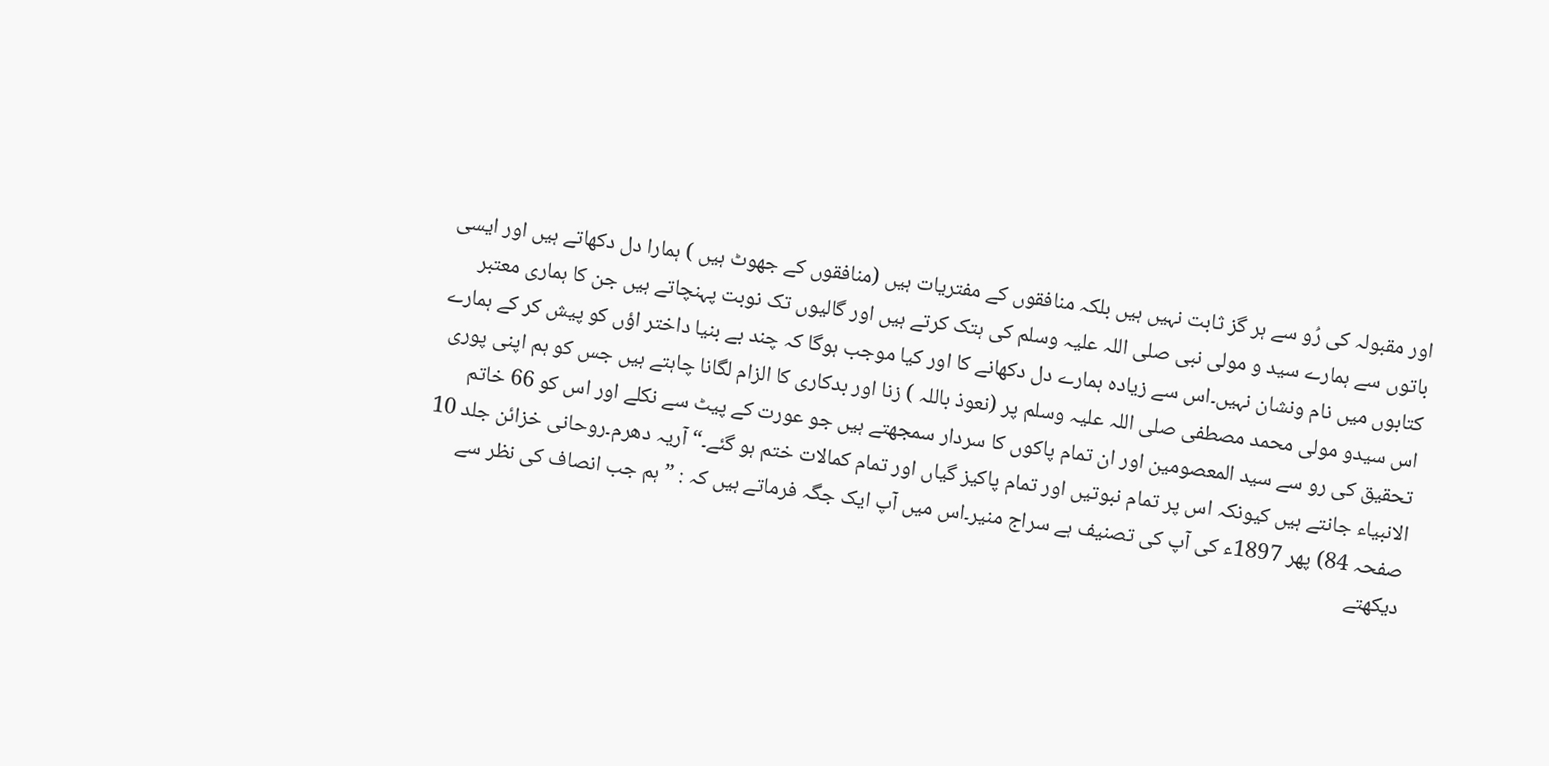اور مقبولہ کی رُو سے ہر گز ثابت نہیں ہیں بلکہ منافقوں کے مفتریات ہیں (منافقوں کے جھوٹ ہیں ) ہمارا دل دکھاتے ہیں اور ایسی باتوں سے ہمارے سید و مولی نبی صلی اللہ علیہ وسلم کی ہتک کرتے ہیں اور گالیوں تک نوبت پہنچاتے ہیں جن کا ہماری معتبر کتابوں میں نام ونشان نہیں۔اس سے زیادہ ہمارے دل دکھانے کا اور کیا موجب ہوگا کہ چند بے بنیا داختر اؤں کو پیش کر کے ہمارے اس سیدو مولی محمد مصطفی صلی اللہ علیہ وسلم پر (نعوذ باللہ ) زنا اور بدکاری کا الزام لگانا چاہتے ہیں جس کو ہم اپنی پوری تحقیق کی رو سے سید المعصومین اور ان تمام پاکوں کا سردار سمجھتے ہیں جو عورت کے پیٹ سے نکلے اور اس کو 66 خاتم الانبیاء جانتے ہیں کیونکہ اس پر تمام نبوتیں اور تمام پاکیز گیاں اور تمام کمالات ختم ہو گئے۔“ آریہ دھرم۔روحانی خزائن جلد 10 صفحہ 84) پھر 1897ء کی آپ کی تصنیف ہے سراج منیر۔اس میں آپ ایک جگہ فرماتے ہیں کہ : ”ہم جب انصاف کی نظر سے دیکھتے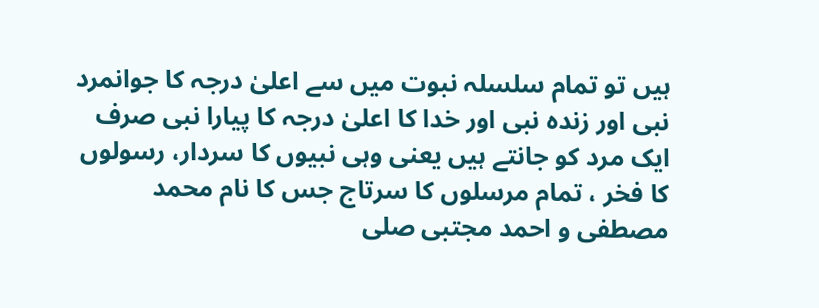ہیں تو تمام سلسلہ نبوت میں سے اعلیٰ درجہ کا جوانمرد نبی اور زندہ نبی اور خدا کا اعلیٰ درجہ کا پیارا نبی صرف ایک مرد کو جانتے ہیں یعنی وہی نبیوں کا سردار، رسولوں کا فخر ، تمام مرسلوں کا سرتاج جس کا نام محمد مصطفی و احمد مجتبی صلی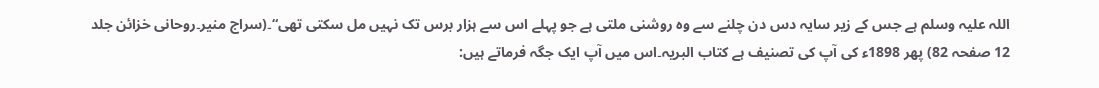اللہ علیہ وسلم ہے جس کے زیر سایہ دس دن چلنے سے وہ روشنی ملتی ہے جو پہلے اس سے ہزار برس تک نہیں مل سکتی تھی“۔(سراج منیر۔روحانی خزائن جلد 12 صفحہ 82) پھر 1898ء کی آپ کی تصنیف ہے کتاب البریہ۔اس میں آپ ایک جگہ فرماتے ہیں: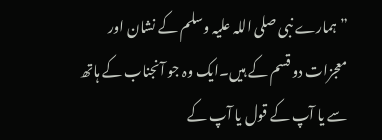”ہمارے نبی صلی اللہ علیہ وسلم کے نشان اور معجزات دو قسم کے ہیں۔ایک وہ جو آنجناب کے ہاتھ سے یا آپ کے قول یا آپ کے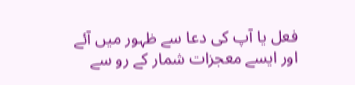فعل یا آپ کی دعا سے ظہور میں آئے اور ایسے معجزات شمار کے رو سے